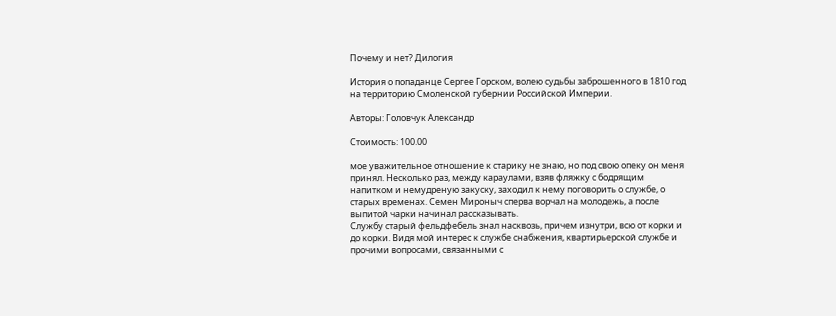Почему и нет? Дилогия

История о попаданце Сергее Горском, волею судьбы заброшенного в 1810 год на территорию Смоленской губернии Российской Империи.

Авторы: Головчук Александр

Стоимость: 100.00

мое уважительное отношение к старику не знаю, но под свою опеку он меня принял. Несколько раз, между караулами, взяв фляжку с бодрящим напитком и немудреную закуску, заходил к нему поговорить о службе, о старых временах. Семен Мироныч сперва ворчал на молодежь, а после выпитой чарки начинал рассказывать.
Службу старый фельдфебель знал насквозь, причем изнутри, всю от корки и до корки. Видя мой интерес к службе снабжения, квартирьерской службе и прочими вопросами, связанными с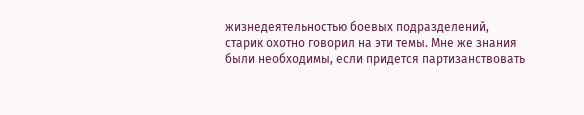жизнедеятельностью боевых подразделений, старик охотно говорил на эти темы. Мне же знания были необходимы, если придется партизанствовать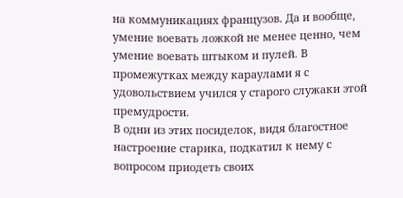на коммуникациях французов. Да и вообще, умение воевать ложкой не менее ценно, чем умение воевать штыком и пулей. В промежутках между караулами я с удовольствием учился у старого служаки этой премудрости.
В одни из этих посиделок, видя благостное настроение старика, подкатил к нему с вопросом приодеть своих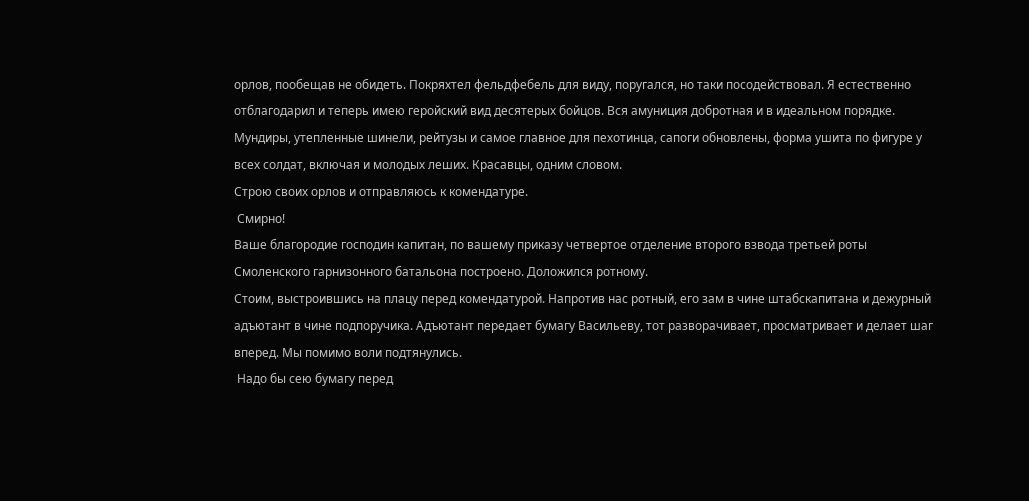орлов, пообещав не обидеть. Покряхтел фельдфебель для виду, поругался, но таки посодействовал. Я естественно отблагодарил и теперь имею геройский вид десятерых бойцов. Вся амуниция добротная и в идеальном порядке. Мундиры, утепленные шинели, рейтузы и самое главное для пехотинца, сапоги обновлены, форма ушита по фигуре у всех солдат, включая и молодых леших. Красавцы, одним словом.
Строю своих орлов и отправляюсь к комендатуре.
 Смирно!
Ваше благородие господин капитан, по вашему приказу четвертое отделение второго взвода третьей роты Смоленского гарнизонного батальона построено. Доложился ротному.
Стоим, выстроившись на плацу перед комендатурой. Напротив нас ротный, его зам в чине штабскапитана и дежурный адъютант в чине подпоручика. Адъютант передает бумагу Васильеву, тот разворачивает, просматривает и делает шаг вперед. Мы помимо воли подтянулись.
 Надо бы сею бумагу перед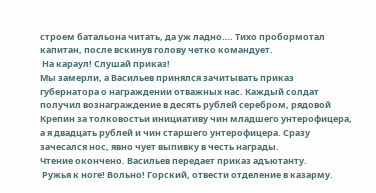строем батальона читать, да уж ладно…. Тихо пробормотал капитан, после вскинув голову четко командует.
 На караул! Слушай приказ!
Мы замерли, а Васильев принялся зачитывать приказ губернатора о награждении отважных нас. Каждый солдат получил вознаграждение в десять рублей серебром, рядовой Крепин за толковостьи инициативу чин младшего унтерофицера, а я двадцать рублей и чин старшего унтерофицера. Сразу зачесался нос, явно чует выпивку в честь награды.
Чтение окончено. Васильев передает приказ адъютанту.
 Ружья к ноге! Вольно! Горский, отвести отделение в казарму.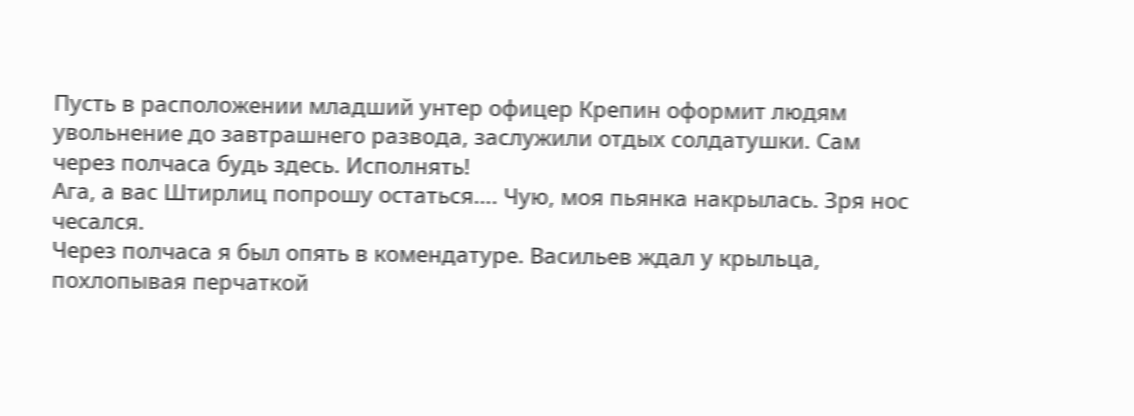Пусть в расположении младший унтер офицер Крепин оформит людям увольнение до завтрашнего развода, заслужили отдых солдатушки. Сам через полчаса будь здесь. Исполнять!
Ага, а вас Штирлиц попрошу остаться…. Чую, моя пьянка накрылась. Зря нос чесался.
Через полчаса я был опять в комендатуре. Васильев ждал у крыльца, похлопывая перчаткой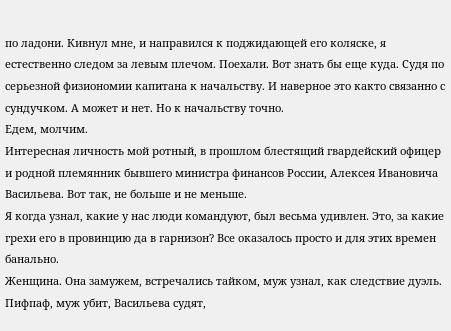по ладони. Кивнул мне, и направился к поджидающей его коляске, я естественно следом за левым плечом. Поехали. Вот знать бы еще куда. Судя по серьезной физиономии капитана к начальству. И наверное это както связанно с сундучком. А может и нет. Но к начальству точно.
Едем, молчим.
Интересная личность мой ротный, в прошлом блестящий гвардейский офицер и родной племянник бывшего министра финансов России, Алексея Ивановича Васильева. Вот так, не больше и не меньше.
Я когда узнал, какие у нас люди командуют, был весьма удивлен. Это, за какие грехи его в провинцию да в гарнизон? Все оказалось просто и для этих времен банально.
Женщина. Она замужем, встречались тайком, муж узнал, как следствие дуэль.
Пифпаф, муж убит, Васильева судят,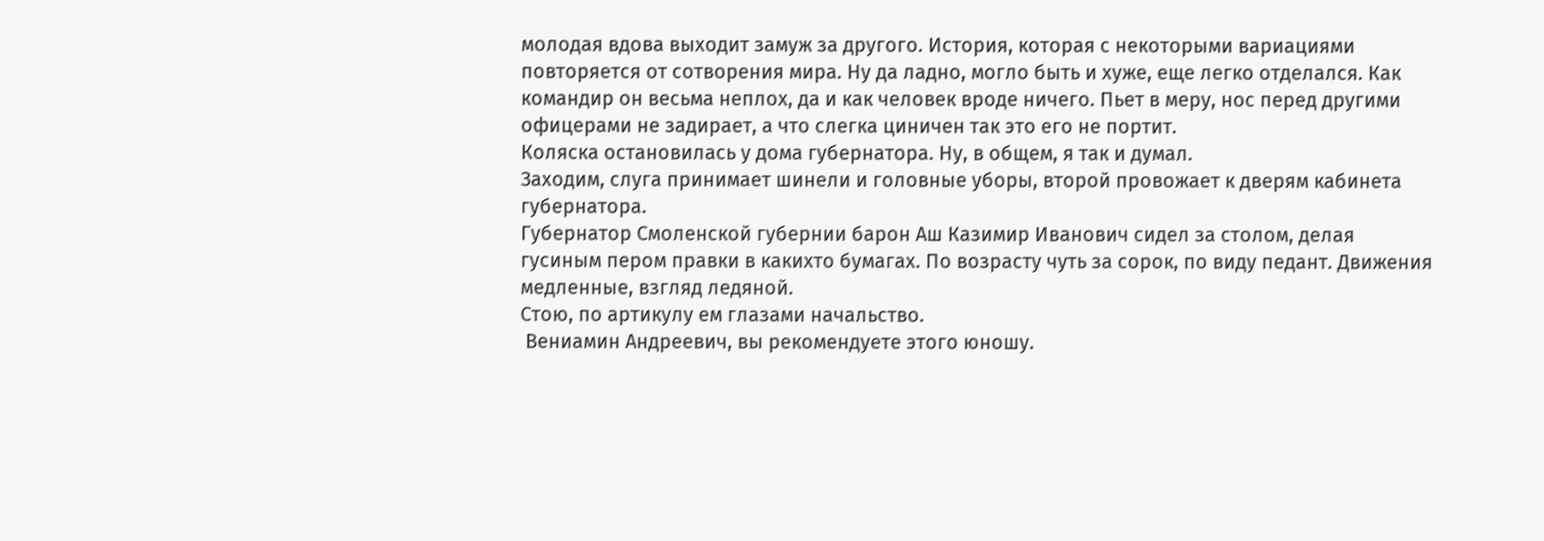молодая вдова выходит замуж за другого. История, которая с некоторыми вариациями повторяется от сотворения мира. Ну да ладно, могло быть и хуже, еще легко отделался. Как командир он весьма неплох, да и как человек вроде ничего. Пьет в меру, нос перед другими офицерами не задирает, а что слегка циничен так это его не портит.
Коляска остановилась у дома губернатора. Ну, в общем, я так и думал.
Заходим, слуга принимает шинели и головные уборы, второй провожает к дверям кабинета губернатора.
Губернатор Смоленской губернии барон Аш Казимир Иванович сидел за столом, делая гусиным пером правки в какихто бумагах. По возрасту чуть за сорок, по виду педант. Движения медленные, взгляд ледяной.
Стою, по артикулу ем глазами начальство.
 Вениамин Андреевич, вы рекомендуете этого юношу.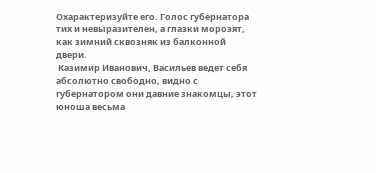Охарактеризуйте его. Голос губернатора тих и невыразителен, а глазки морозят, как зимний сквозняк из балконной двери.
 Казимир Иванович, Васильев ведет себя абсолютно свободно, видно с губернатором они давние знакомцы, этот юноша весьма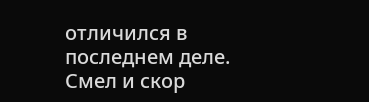отличился в последнем деле. Смел и скор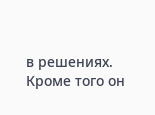в решениях. Кроме того он